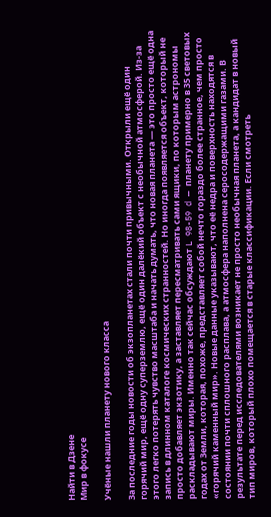Найти в Дзене
Мир в фокусе

Учёные нашли планету нового класса

За последние годы новости об экзопланетах стали почти привычными. Открыли ещё один горячий мир, ещё одну суперземлю, ещё один далёкий объект с необычной атмосферой. Из-за этого легко потерять чувство масштаба и начать думать, что новая планета — это просто ещё одна запись в длинном каталоге космических странностей. Но иногда появляется объект, который не просто добавляет экзотику, а заставляет пересматривать сами ящики, по которым астрономы раскладывают миры. Именно так сейчас обсуждают L 98-59 d — планету примерно в 35 световых годах от Земли, которая, похоже, представляет собой нечто гораздо более странное, чем просто «горячий каменный мир». Новые данные указывают, что её недра и поверхность находятся в состоянии почти сплошного расплава, а атмосфера наполнена серосодержащими газами. В результате перед исследователями возникает не просто необычная планета, а кандидат в новый тип миров, который плохо помещается в старые классификации. Если смотреть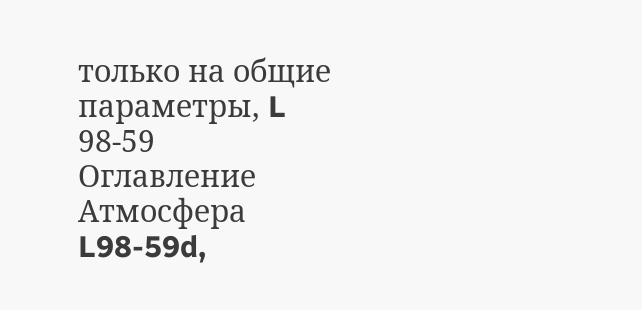только на общие параметры, L 98-59
Оглавление
Атмосфера L98-59d,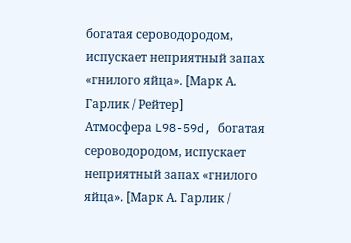богатая сероводородом, испускает неприятный запах «гнилого яйца». [Марк А. Гарлик / Рейтер]
Атмосфера L98-59d, богатая сероводородом, испускает неприятный запах «гнилого яйца». [Марк А. Гарлик /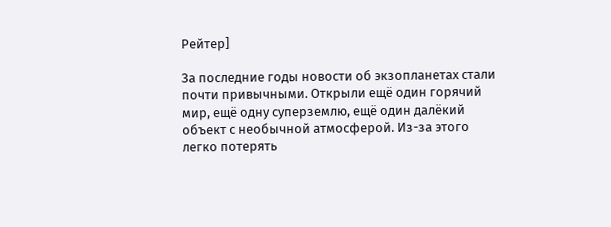Рейтер]

За последние годы новости об экзопланетах стали почти привычными. Открыли ещё один горячий мир, ещё одну суперземлю, ещё один далёкий объект с необычной атмосферой. Из-за этого легко потерять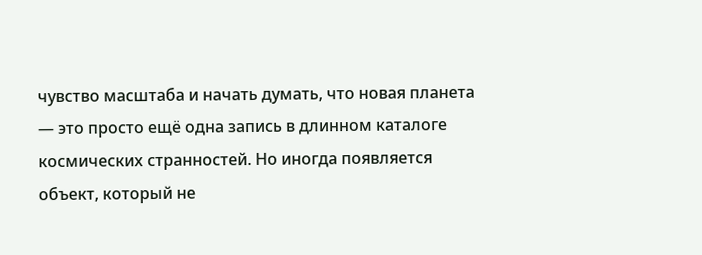чувство масштаба и начать думать, что новая планета — это просто ещё одна запись в длинном каталоге космических странностей. Но иногда появляется объект, который не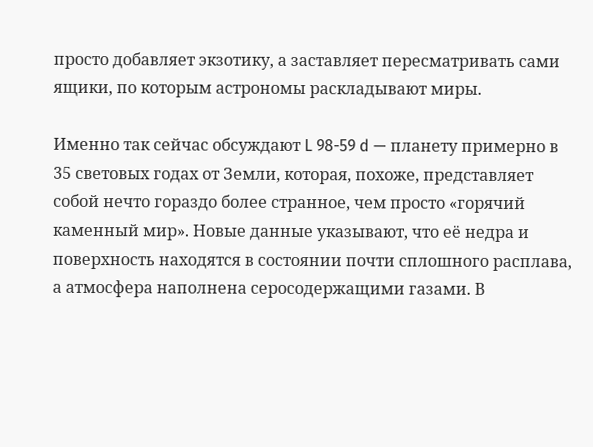просто добавляет экзотику, а заставляет пересматривать сами ящики, по которым астрономы раскладывают миры.

Именно так сейчас обсуждают L 98-59 d — планету примерно в 35 световых годах от Земли, которая, похоже, представляет собой нечто гораздо более странное, чем просто «горячий каменный мир». Новые данные указывают, что её недра и поверхность находятся в состоянии почти сплошного расплава, а атмосфера наполнена серосодержащими газами. В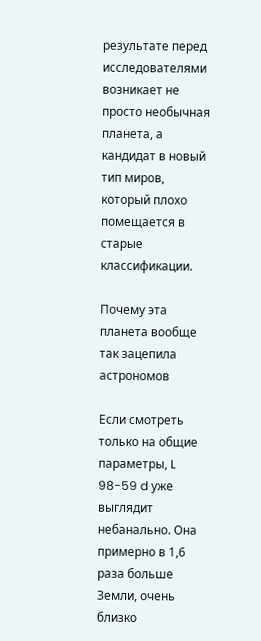результате перед исследователями возникает не просто необычная планета, а кандидат в новый тип миров, который плохо помещается в старые классификации.

Почему эта планета вообще так зацепила астрономов

Если смотреть только на общие параметры, L 98-59 d уже выглядит небанально. Она примерно в 1,6 раза больше Земли, очень близко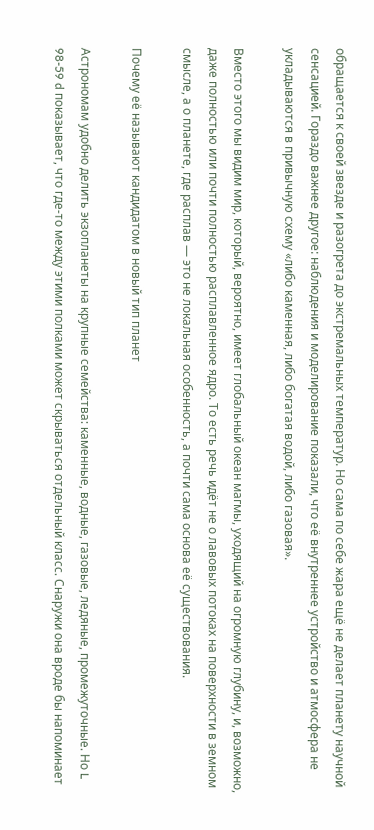обращается к своей звезде и разогрета до экстремальных температур. Но сама по себе жара ещё не делает планету научной сенсацией. Гораздо важнее другое: наблюдения и моделирование показали, что её внутреннее устройство и атмосфера не укладываются в привычную схему «либо каменная, либо богатая водой, либо газовая».

Вместо этого мы видим мир, который, вероятно, имеет глобальный океан магмы, уходящий на огромную глубину, и, возможно, даже полностью или почти полностью расплавленное ядро. То есть речь идёт не о лавовых потоках на поверхности в земном смысле, а о планете, где расплав — это не локальная особенность, а почти сама основа её существования.

Почему её называют кандидатом в новый тип планет

Астрономам удобно делить экзопланеты на крупные семейства: каменные, водные, газовые, ледяные, промежуточные. Но L 98-59 d показывает, что где-то между этими полками может скрываться отдельный класс. Снаружи она вроде бы напоминает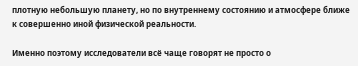плотную небольшую планету, но по внутреннему состоянию и атмосфере ближе к совершенно иной физической реальности.

Именно поэтому исследователи всё чаще говорят не просто о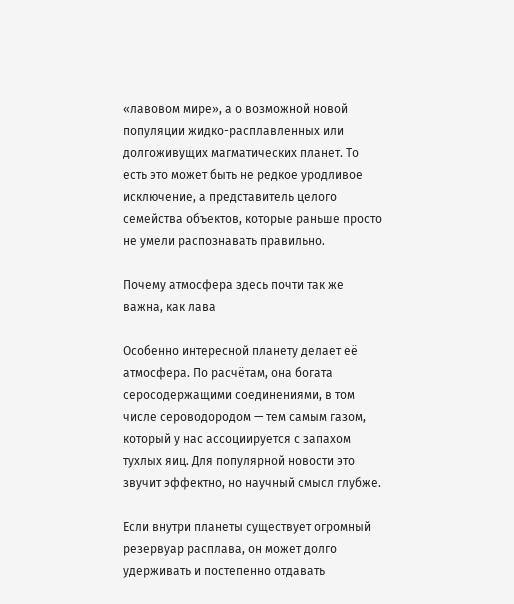«лавовом мире», а о возможной новой популяции жидко-расплавленных или долгоживущих магматических планет. То есть это может быть не редкое уродливое исключение, а представитель целого семейства объектов, которые раньше просто не умели распознавать правильно.

Почему атмосфера здесь почти так же важна, как лава

Особенно интересной планету делает её атмосфера. По расчётам, она богата серосодержащими соединениями, в том числе сероводородом — тем самым газом, который у нас ассоциируется с запахом тухлых яиц. Для популярной новости это звучит эффектно, но научный смысл глубже.

Если внутри планеты существует огромный резервуар расплава, он может долго удерживать и постепенно отдавать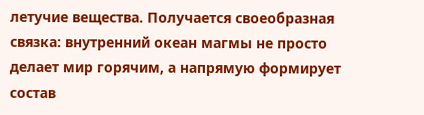летучие вещества. Получается своеобразная связка: внутренний океан магмы не просто делает мир горячим, а напрямую формирует состав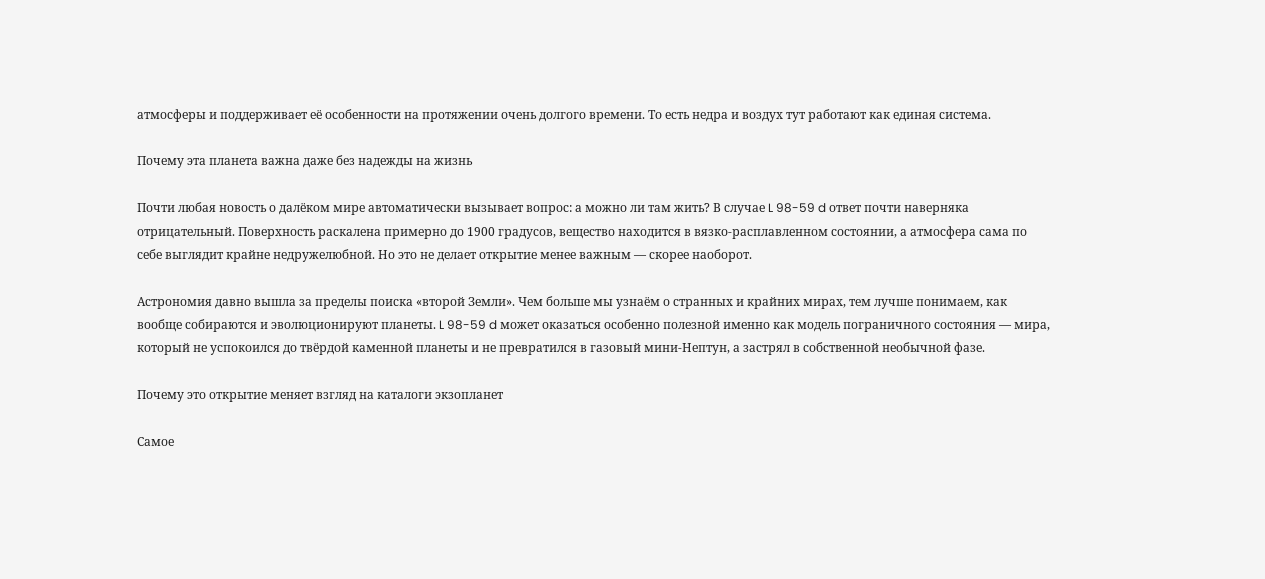атмосферы и поддерживает её особенности на протяжении очень долгого времени. То есть недра и воздух тут работают как единая система.

Почему эта планета важна даже без надежды на жизнь

Почти любая новость о далёком мире автоматически вызывает вопрос: а можно ли там жить? В случае L 98-59 d ответ почти наверняка отрицательный. Поверхность раскалена примерно до 1900 градусов, вещество находится в вязко-расплавленном состоянии, а атмосфера сама по себе выглядит крайне недружелюбной. Но это не делает открытие менее важным — скорее наоборот.

Астрономия давно вышла за пределы поиска «второй Земли». Чем больше мы узнаём о странных и крайних мирах, тем лучше понимаем, как вообще собираются и эволюционируют планеты. L 98-59 d может оказаться особенно полезной именно как модель пограничного состояния — мира, который не успокоился до твёрдой каменной планеты и не превратился в газовый мини-Нептун, а застрял в собственной необычной фазе.

Почему это открытие меняет взгляд на каталоги экзопланет

Самое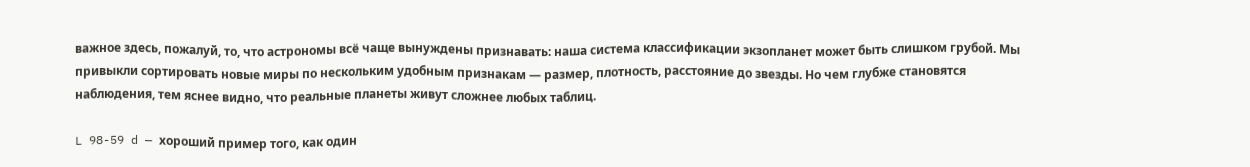важное здесь, пожалуй, то, что астрономы всё чаще вынуждены признавать: наша система классификации экзопланет может быть слишком грубой. Мы привыкли сортировать новые миры по нескольким удобным признакам — размер, плотность, расстояние до звезды. Но чем глубже становятся наблюдения, тем яснее видно, что реальные планеты живут сложнее любых таблиц.

L 98-59 d — хороший пример того, как один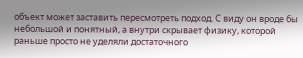объект может заставить пересмотреть подход. С виду он вроде бы небольшой и понятный, а внутри скрывает физику, которой раньше просто не уделяли достаточного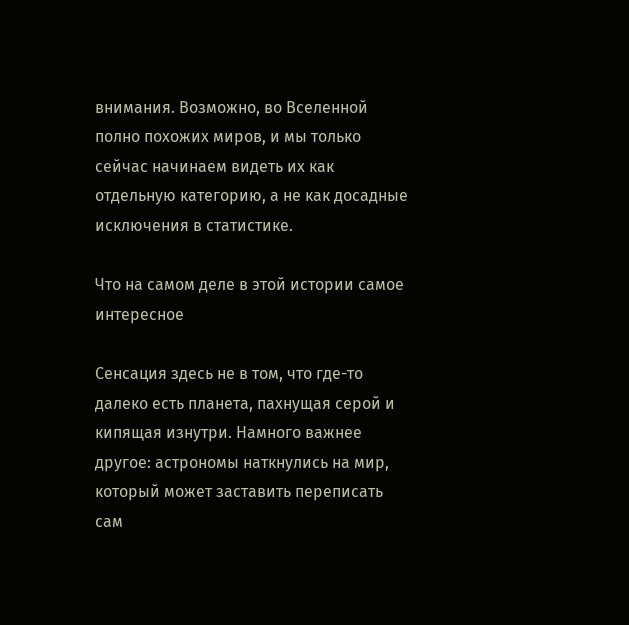внимания. Возможно, во Вселенной полно похожих миров, и мы только сейчас начинаем видеть их как отдельную категорию, а не как досадные исключения в статистике.

Что на самом деле в этой истории самое интересное

Сенсация здесь не в том, что где-то далеко есть планета, пахнущая серой и кипящая изнутри. Намного важнее другое: астрономы наткнулись на мир, который может заставить переписать сам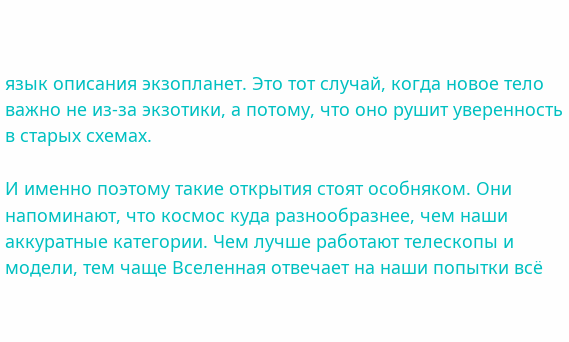язык описания экзопланет. Это тот случай, когда новое тело важно не из-за экзотики, а потому, что оно рушит уверенность в старых схемах.

И именно поэтому такие открытия стоят особняком. Они напоминают, что космос куда разнообразнее, чем наши аккуратные категории. Чем лучше работают телескопы и модели, тем чаще Вселенная отвечает на наши попытки всё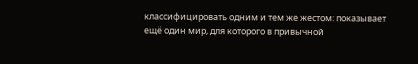классифицировать одним и тем же жестом: показывает ещё один мир, для которого в привычной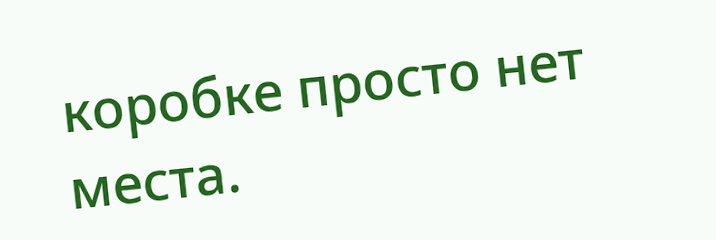коробке просто нет места.